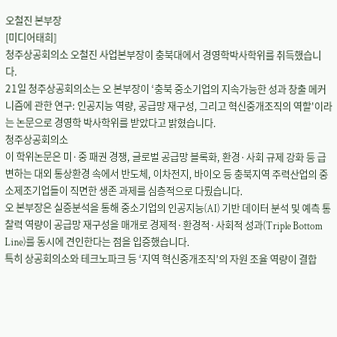오철진 본부장
[미디어태희]
청주상공회의소 오철진 사업본부장이 충북대에서 경영학박사학위를 취득했습니다.
21일 청주상공회의소는 오 본부장이 ‘충북 중소기업의 지속가능한 성과 창출 메커니즘에 관한 연구: 인공지능 역량, 공급망 재구성, 그리고 혁신중개조직의 역할’이라는 논문으로 경영학 박사학위를 받았다고 밝혔습니다.
청주상공회의소
이 학위논문은 미·중 패권 경쟁, 글로벌 공급망 블록화, 환경·사회 규제 강화 등 급변하는 대외 통상환경 속에서 반도체, 이차전지, 바이오 등 충북지역 주력산업의 중소제조기업들이 직면한 생존 과제를 심층적으로 다뤘습니다.
오 본부장은 실증분석을 통해 중소기업의 인공지능(AI) 기반 데이터 분석 및 예측 통찰력 역량이 공급망 재구성을 매개로 경제적·환경적·사회적 성과(Triple Bottom Line)를 동시에 견인한다는 점을 입증했습니다.
특히 상공회의소와 테크노파크 등 ‘지역 혁신중개조직’의 자원 조율 역량이 결합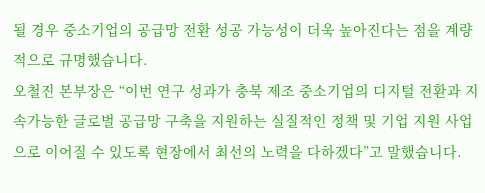될 경우 중소기업의 공급망 전환 성공 가능성이 더욱 높아진다는 점을 계량적으로 규명했습니다.
오철진 본부장은 “이번 연구 성과가 충북 제조 중소기업의 디지털 전환과 지속가능한 글로벌 공급망 구축을 지원하는 실질적인 정책 및 기업 지원 사업으로 이어질 수 있도록 현장에서 최선의 노력을 다하겠다”고 말했습니다.